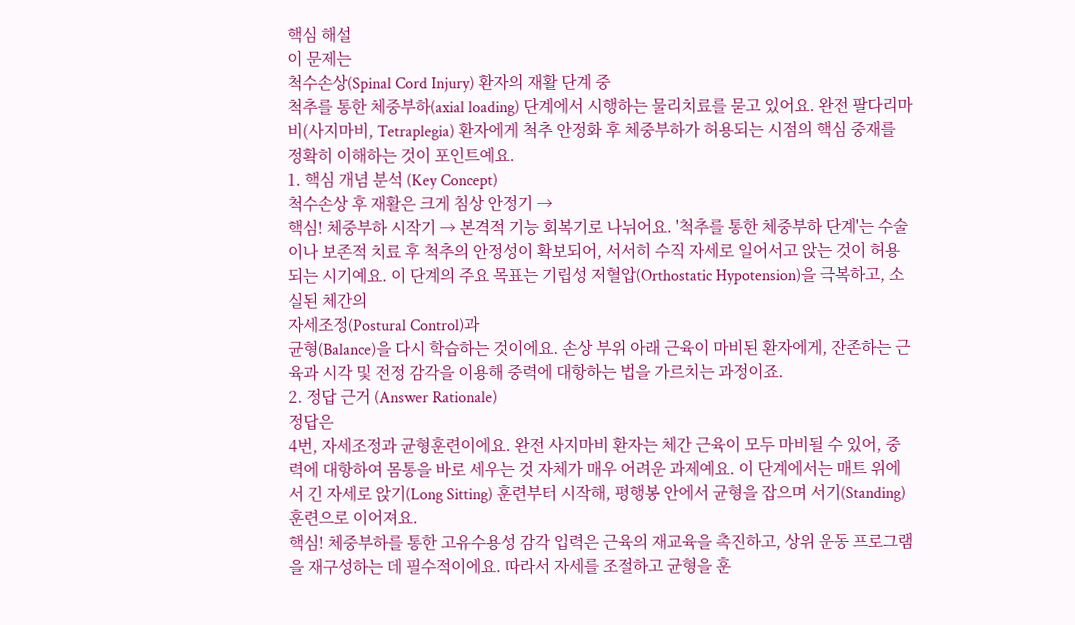핵심 해설
이 문제는
척수손상(Spinal Cord Injury) 환자의 재활 단계 중
척추를 통한 체중부하(axial loading) 단계에서 시행하는 물리치료를 묻고 있어요. 완전 팔다리마비(사지마비, Tetraplegia) 환자에게 척추 안정화 후 체중부하가 허용되는 시점의 핵심 중재를 정확히 이해하는 것이 포인트예요.
1. 핵심 개념 분석 (Key Concept)
척수손상 후 재활은 크게 침상 안정기 →
핵심! 체중부하 시작기 → 본격적 기능 회복기로 나뉘어요. '척추를 통한 체중부하 단계'는 수술이나 보존적 치료 후 척추의 안정성이 확보되어, 서서히 수직 자세로 일어서고 앉는 것이 허용되는 시기예요. 이 단계의 주요 목표는 기립성 저혈압(Orthostatic Hypotension)을 극복하고, 소실된 체간의
자세조정(Postural Control)과
균형(Balance)을 다시 학습하는 것이에요. 손상 부위 아래 근육이 마비된 환자에게, 잔존하는 근육과 시각 및 전정 감각을 이용해 중력에 대항하는 법을 가르치는 과정이죠.
2. 정답 근거 (Answer Rationale)
정답은
4번, 자세조정과 균형훈련이에요. 완전 사지마비 환자는 체간 근육이 모두 마비될 수 있어, 중력에 대항하여 몸통을 바로 세우는 것 자체가 매우 어려운 과제예요. 이 단계에서는 매트 위에서 긴 자세로 앉기(Long Sitting) 훈련부터 시작해, 평행봉 안에서 균형을 잡으며 서기(Standing) 훈련으로 이어져요.
핵심! 체중부하를 통한 고유수용성 감각 입력은 근육의 재교육을 촉진하고, 상위 운동 프로그램을 재구성하는 데 필수적이에요. 따라서 자세를 조절하고 균형을 훈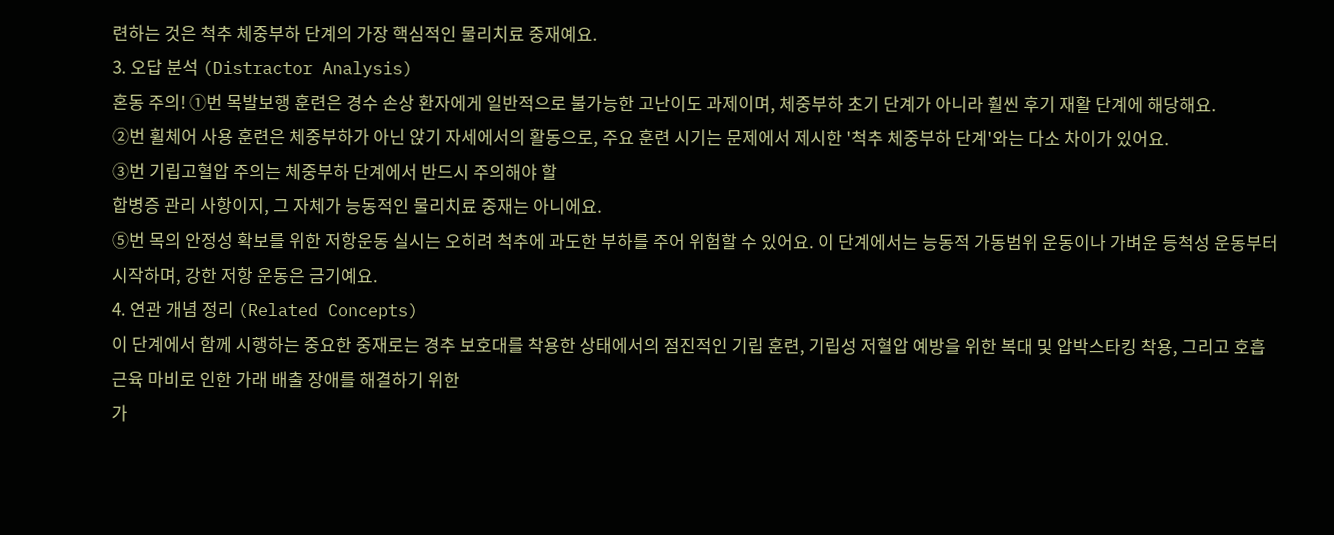련하는 것은 척추 체중부하 단계의 가장 핵심적인 물리치료 중재예요.
3. 오답 분석 (Distractor Analysis)
혼동 주의! ①번 목발보행 훈련은 경수 손상 환자에게 일반적으로 불가능한 고난이도 과제이며, 체중부하 초기 단계가 아니라 훨씬 후기 재활 단계에 해당해요.
②번 휠체어 사용 훈련은 체중부하가 아닌 앉기 자세에서의 활동으로, 주요 훈련 시기는 문제에서 제시한 '척추 체중부하 단계'와는 다소 차이가 있어요.
③번 기립고혈압 주의는 체중부하 단계에서 반드시 주의해야 할
합병증 관리 사항이지, 그 자체가 능동적인 물리치료 중재는 아니에요.
⑤번 목의 안정성 확보를 위한 저항운동 실시는 오히려 척추에 과도한 부하를 주어 위험할 수 있어요. 이 단계에서는 능동적 가동범위 운동이나 가벼운 등척성 운동부터 시작하며, 강한 저항 운동은 금기예요.
4. 연관 개념 정리 (Related Concepts)
이 단계에서 함께 시행하는 중요한 중재로는 경추 보호대를 착용한 상태에서의 점진적인 기립 훈련, 기립성 저혈압 예방을 위한 복대 및 압박스타킹 착용, 그리고 호흡 근육 마비로 인한 가래 배출 장애를 해결하기 위한
가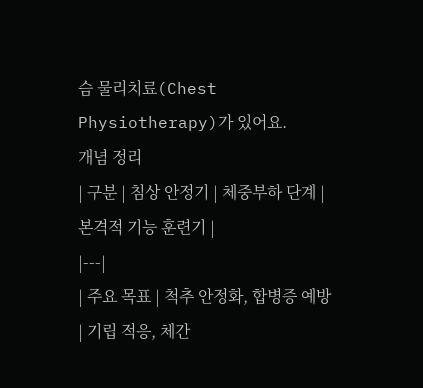슴 물리치료(Chest Physiotherapy)가 있어요.
개념 정리
| 구분 | 침상 안정기 | 체중부하 단계 | 본격적 기능 훈련기 |
|---|
| 주요 목표 | 척추 안정화, 합병증 예방 | 기립 적응, 체간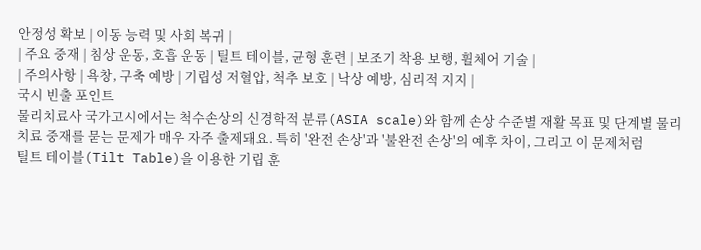안정성 확보 | 이동 능력 및 사회 복귀 |
| 주요 중재 | 침상 운동, 호흡 운동 | 틸트 테이블, 균형 훈련 | 보조기 착용 보행, 휠체어 기술 |
| 주의사항 | 욕창, 구축 예방 | 기립성 저혈압, 척추 보호 | 낙상 예방, 심리적 지지 |
국시 빈출 포인트
물리치료사 국가고시에서는 척수손상의 신경학적 분류(ASIA scale)와 함께 손상 수준별 재활 목표 및 단계별 물리치료 중재를 묻는 문제가 매우 자주 출제돼요. 특히 '완전 손상'과 '불완전 손상'의 예후 차이, 그리고 이 문제처럼
틸트 테이블(Tilt Table)을 이용한 기립 훈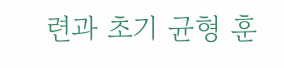련과 초기 균형 훈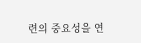련의 중요성을 연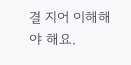결 지어 이해해야 해요.